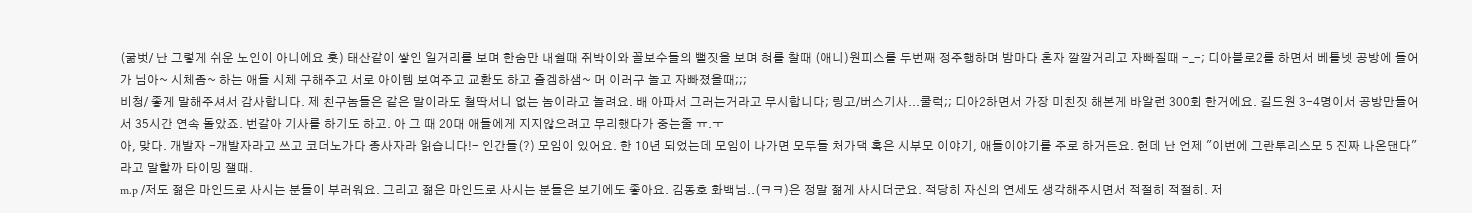(굶벗/ 난 그렇게 쉬운 노인이 아니에요 훗) 태산같이 쌓인 일거리를 보며 한숨만 내쉴때 쥐박이와 꼴보수들의 뻘짓을 보며 혀를 찰때 (애니)원피스를 두번째 정주행하며 밤마다 혼자 깔깔거리고 자빠질때 -_-; 디아블로2를 하면서 베틀넷 공방에 들어가 님아~ 시체좀~ 하는 애들 시체 구해주고 서로 아이템 보여주고 교환도 하고 즐겜하샘~ 머 이러구 놀고 자빠졌을때;;;
비청/ 좋게 말해주셔서 감사합니다. 제 친구놈들은 같은 말이라도 철딱서니 없는 놈이라고 놀려요. 배 아파서 그러는거라고 무시합니다; 링고/버스기사...쿨럭;; 디아2하면서 가장 미친짓 해본게 바알런 300회 한거에요. 길드원 3-4명이서 공방만들어서 35시간 연속 돌았죠. 번갈아 기사를 하기도 하고. 아 그 때 20대 애들에게 지지않으려고 무리했다가 중는줄 ㅠ.ㅜ
아, 맞다. 개발자 -개발자라고 쓰고 코더노가다 종사자라 읽습니다!- 인간들(?) 모임이 있어요. 한 10년 되었는데 모임이 나가면 모두들 처가댁 혹은 시부모 이야기, 애들이야기를 주로 하거든요. 헌데 난 언제 "이번에 그란투리스모 5 진짜 나온댄다" 라고 말할까 타이밍 잴때.
m.p /저도 젊은 마인드로 사시는 분들이 부러워요. 그리고 젊은 마인드로 사시는 분들은 보기에도 좋아요. 김동호 화백님..(ㅋㅋ)은 정말 젊게 사시더군요. 적당히 자신의 연세도 생각해주시면서 적절히 적절히. 저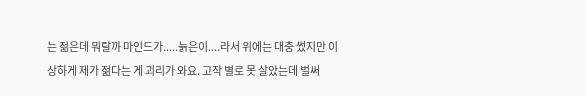는 젊은데 뭐랄까 마인드가.....늙은이....라서 위에는 대충 썼지만 이상하게 제가 젊다는 게 괴리가 와요. 고작 별로 못 살았는데 벌써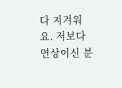다 지겨워요. 저보다 연상이신 분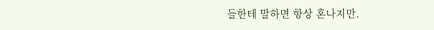들한테 말하면 항상 혼나지만.